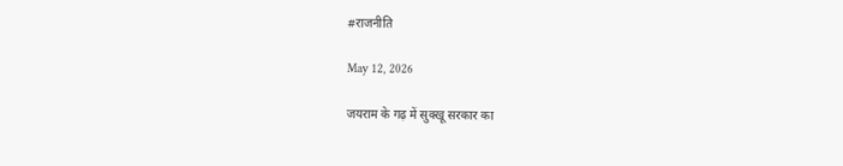#राजनीति

May 12, 2026

जयराम के गढ़ में सुक्खू सरकार का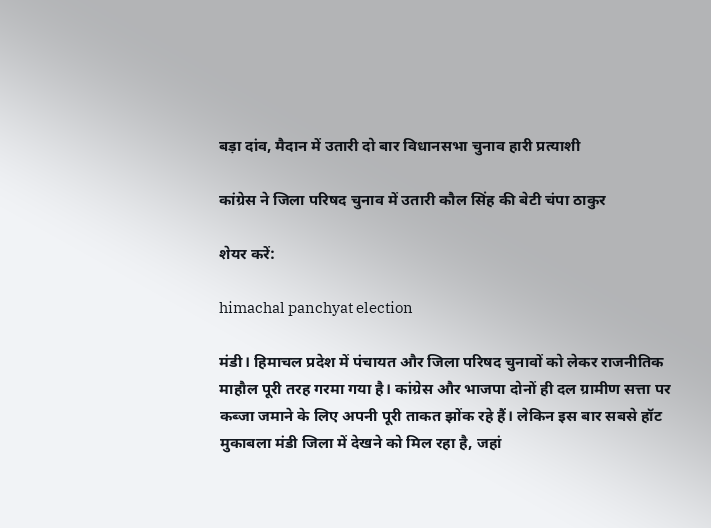बड़ा दांव, मैदान में उतारी दो बार विधानसभा चुनाव हारी प्रत्याशी

कांग्रेस ने जिला परिषद चुनाव में उतारी कौल सिंह की बेटी चंपा ठाकुर

शेयर करें:

himachal panchyat election

मंडी। हिमाचल प्रदेश में पंचायत और जिला परिषद चुनावों को लेकर राजनीतिक माहौल पूरी तरह गरमा गया है। कांग्रेस और भाजपा दोनों ही दल ग्रामीण सत्ता पर कब्जा जमाने के लिए अपनी पूरी ताकत झोंक रहे हैं। लेकिन इस बार सबसे हॉट मुकाबला मंडी जिला में देखने को मिल रहा है, जहां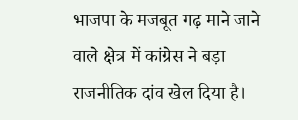भाजपा के मजबूत गढ़ माने जाने वाले क्षेत्र में कांग्रेस ने बड़ा राजनीतिक दांव खेल दिया है।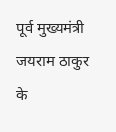पूर्व मुख्यमंत्री जयराम ठाकुर के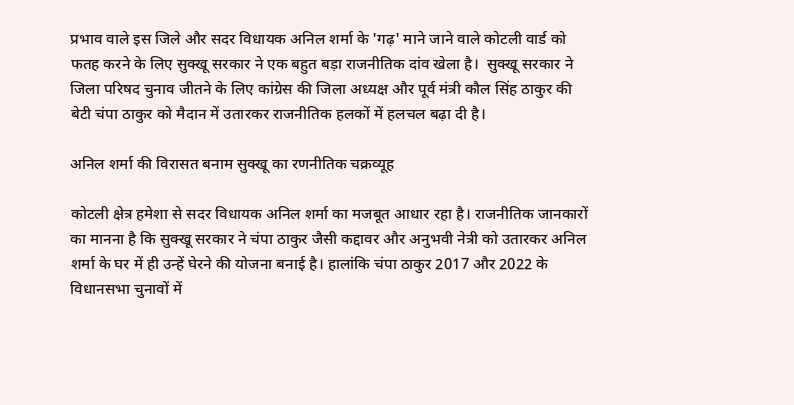प्रभाव वाले इस जिले और सदर विधायक अनिल शर्मा के 'गढ़' माने जाने वाले कोटली वार्ड को फतह करने के लिए सुक्खू सरकार ने एक बहुत बड़ा राजनीतिक दांव खेला है।  सुक्खू सरकार ने जिला परिषद चुनाव जीतने के लिए कांग्रेस की जिला अध्यक्ष और पूर्व मंत्री कौल सिंह ठाकुर की बेटी चंपा ठाकुर को मैदान में उतारकर राजनीतिक हलकों में हलचल बढ़ा दी है।

अनिल शर्मा की विरासत बनाम सुक्खू का रणनीतिक चक्रव्यूह

कोटली क्षेत्र हमेशा से सदर विधायक अनिल शर्मा का मजबूत आधार रहा है। राजनीतिक जानकारों का मानना है कि सुक्खू सरकार ने चंपा ठाकुर जैसी कद्दावर और अनुभवी नेत्री को उतारकर अनिल शर्मा के घर में ही उन्हें घेरने की योजना बनाई है। हालांकि चंपा ठाकुर 2017 और 2022 के विधानसभा चुनावों में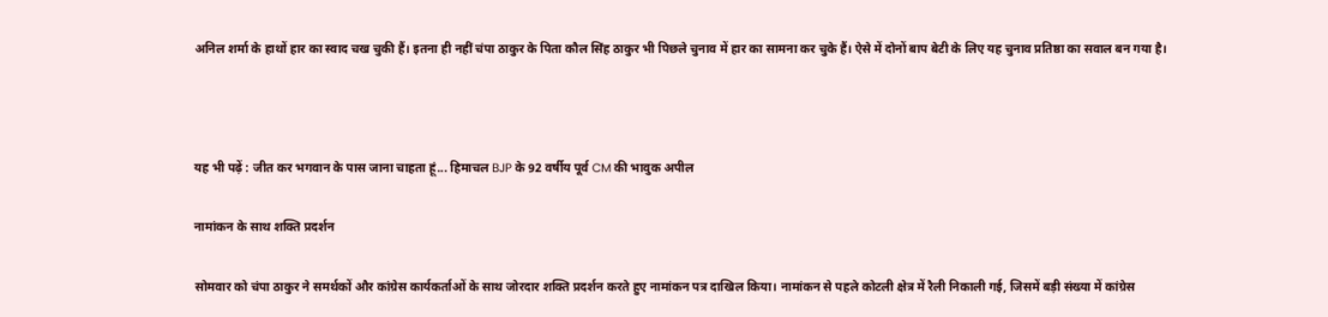अनिल शर्मा के हाथों हार का स्वाद चख चुकी हैं। इतना ही नहीं चंपा ठाकुर के पिता कौल सिंह ठाकुर भी पिछले चुनाव में हार का सामना कर चुके हैं। ऐसे में दोनों बाप बेटी के लिए यह चुनाव प्रतिष्ठा का सवाल बन गया है।



यह भी पढ़ें : जीत कर भगवान के पास जाना चाहता हूं... हिमाचल BJP के 92 वर्षीय पूर्व CM की भावुक अपील

नामांकन के साथ शक्ति प्रदर्शन

सोमवार को चंपा ठाकुर ने समर्थकों और कांग्रेस कार्यकर्ताओं के साथ जोरदार शक्ति प्रदर्शन करते हुए नामांकन पत्र दाखिल किया। नामांकन से पहले कोटली क्षेत्र में रैली निकाली गई, जिसमें बड़ी संख्या में कांग्रेस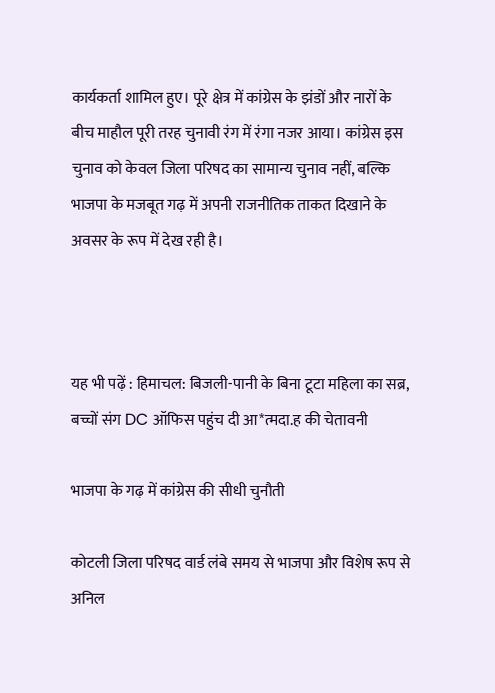कार्यकर्ता शामिल हुए। पूरे क्षेत्र में कांग्रेस के झंडों और नारों के बीच माहौल पूरी तरह चुनावी रंग में रंगा नजर आया। कांग्रेस इस चुनाव को केवल जिला परिषद का सामान्य चुनाव नहीं, बल्कि भाजपा के मजबूत गढ़ में अपनी राजनीतिक ताकत दिखाने के अवसर के रूप में देख रही है।



यह भी पढ़ें : हिमाचल: बिजली-पानी के बिना टूटा महिला का सब्र, बच्चों संग DC ऑफिस पहुंच दी आ*त्मदा.ह की चेतावनी

भाजपा के गढ़ में कांग्रेस की सीधी चुनौती

कोटली जिला परिषद वार्ड लंबे समय से भाजपा और विशेष रूप से अनिल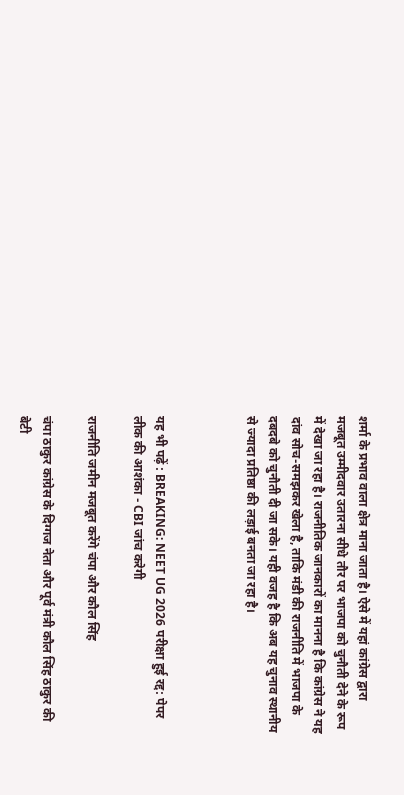शर्मा के प्रभाव वाला क्षेत्र माना जाता है। ऐसे में यहां कांग्रेस द्वारा मजबूत उम्मीदवार उतारना सीधे तौर पर भाजपा को चुनौती देने के रूप में देखा जा रहा है। राजनीतिक जानकारों का मानना है कि कांग्रेस ने यह दांव सोच-समझकर खेला है, ताकि मंडी की राजनीति में भाजपा के दबदबे को चुनौती दी जा सके। यही वजह है कि अब यह चुनाव स्थानीय से ज्यादा प्रतिष्ठा की लड़ाई बनता जा रहा है।



यह भी पढ़ें : BREAKING: NEET UG 2026 परीक्षा हुई रद्द: पेपर लीक की आशंका - CBI जांच करेगी

राजनीति जमीन मजबूत करेंगे चंपा और कौल सिंह

चंपा ठाकुर कांग्रेस के दिग्गज नेता और पूर्व मंत्री कौल सिंह ठाकुर की बेटी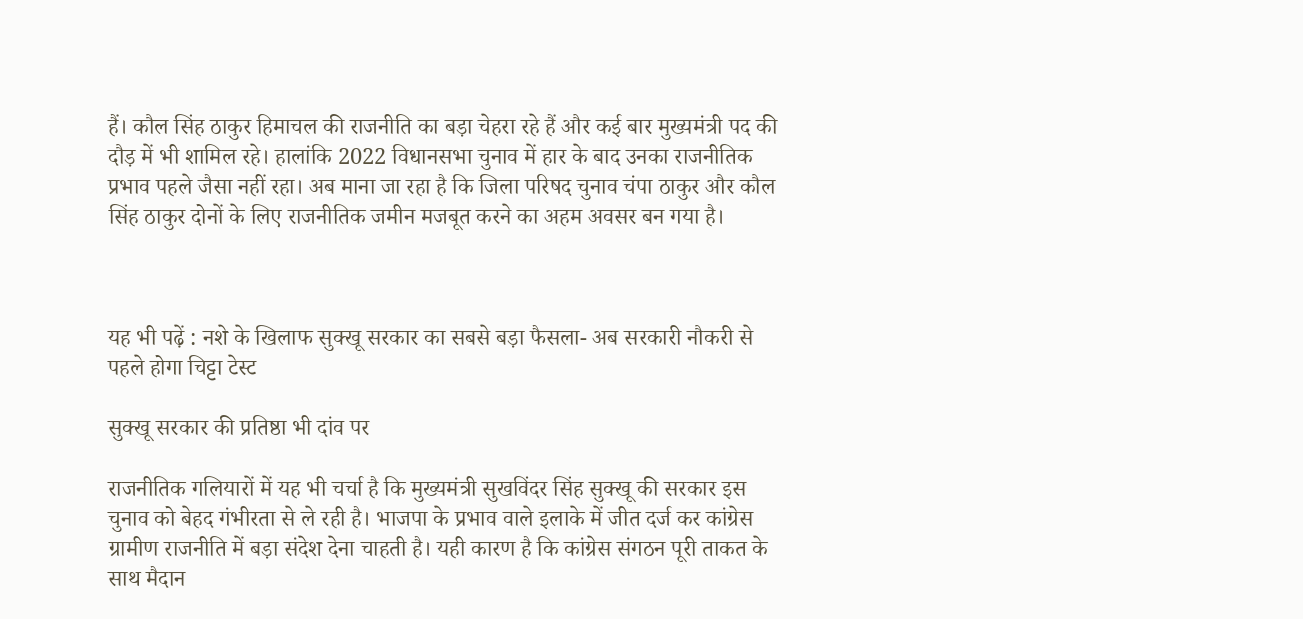हैं। कौल सिंह ठाकुर हिमाचल की राजनीति का बड़ा चेहरा रहे हैं और कई बार मुख्यमंत्री पद की दौड़ में भी शामिल रहे। हालांकि 2022 विधानसभा चुनाव में हार के बाद उनका राजनीतिक प्रभाव पहले जैसा नहीं रहा। अब माना जा रहा है कि जिला परिषद चुनाव चंपा ठाकुर और कौल सिंह ठाकुर दोनों के लिए राजनीतिक जमीन मजबूत करने का अहम अवसर बन गया है।



यह भी पढ़ें : नशे के खिलाफ सुक्खू सरकार का सबसे बड़ा फैसला- अब सरकारी नौकरी से पहले होगा चिट्टा टेस्ट

सुक्खू सरकार की प्रतिष्ठा भी दांव पर

राजनीतिक गलियारों में यह भी चर्चा है कि मुख्यमंत्री सुखविंदर सिंह सुक्खू की सरकार इस चुनाव को बेहद गंभीरता से ले रही है। भाजपा के प्रभाव वाले इलाके में जीत दर्ज कर कांग्रेस ग्रामीण राजनीति में बड़ा संदेश देना चाहती है। यही कारण है कि कांग्रेस संगठन पूरी ताकत के साथ मैदान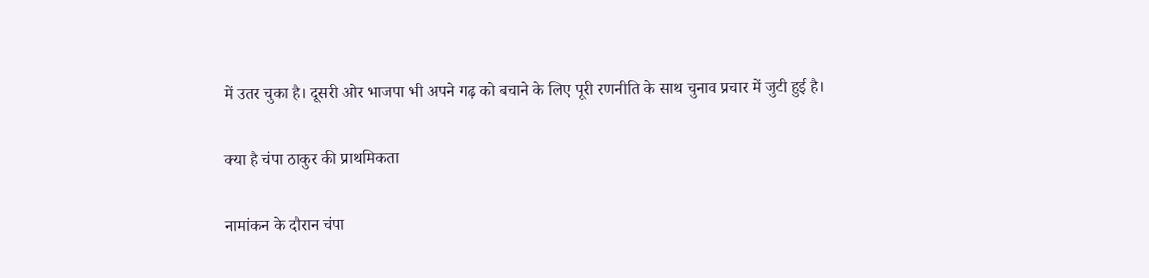में उतर चुका है। दूसरी ओर भाजपा भी अपने गढ़ को बचाने के लिए पूरी रणनीति के साथ चुनाव प्रचार में जुटी हुई है।

क्या है चंपा ठाकुर की प्राथमिकता

नामांकन के दौरान चंपा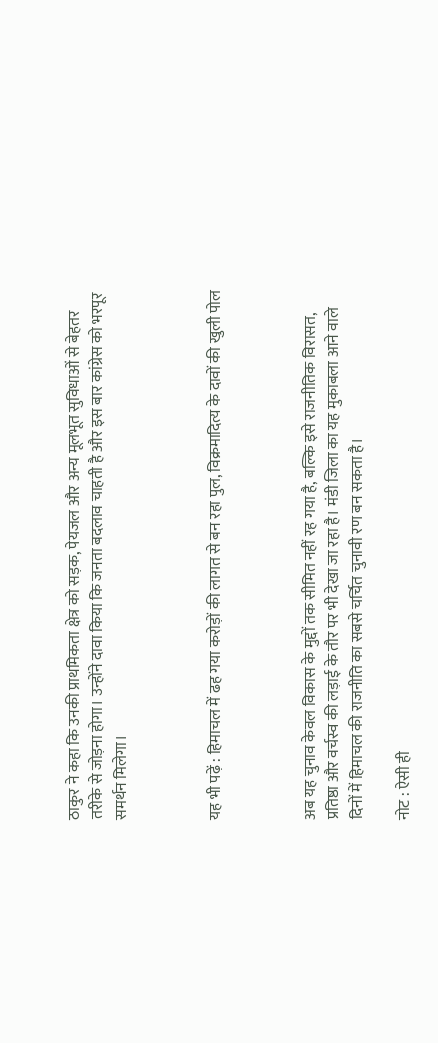ठाकुर ने कहा कि उनकी प्राथमिकता क्षेत्र को सड़क, पेयजल और अन्य मूलभूत सुविधाओं से बेहतर तरीके से जोड़ना होगा। उन्होंने दावा किया कि जनता बदलाव चाहती है और इस बार कांग्रेस को भरपूर समर्थन मिलेगा।



यह भी पढ़ें : हिमाचल में ढह गया करोड़ों की लागत से बन रहा पुल, विक्रमादित्य के दावों की खुली पोल



अब यह चुनाव केवल विकास के मुद्दों तक सीमित नहीं रह गया है, बल्कि इसे राजनीतिक विरासत, प्रतिष्ठा और वर्चस्व की लड़ाई के तौर पर भी देखा जा रहा है। मंडी जिला का यह मुकाबला आने वाले दिनों में हिमाचल की राजनीति का सबसे चर्चित चुनावी रण बन सकता है।

नोट : ऐसी ही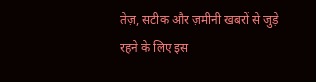तेज़, सटीक और ज़मीनी खबरों से जुड़े रहने के लिए इस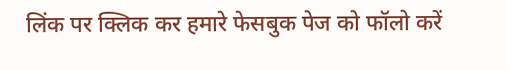लिंक पर क्लिक कर हमारे फेसबुक पेज को फॉलो करें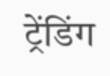ट्रेंडिंग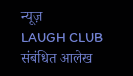न्यूज़
LAUGH CLUB
संबंधित आलेख